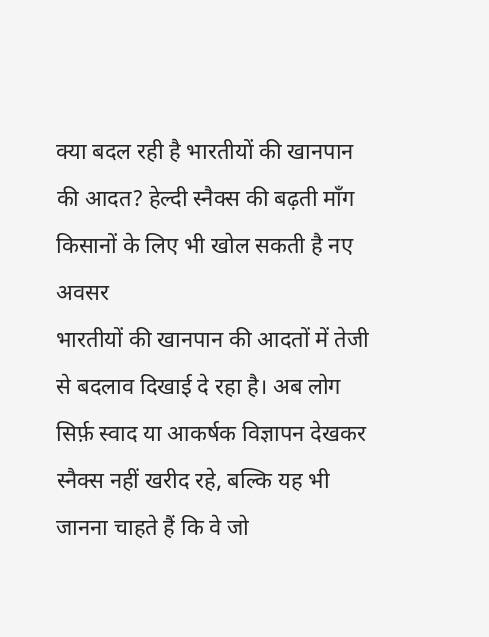क्या बदल रही है भारतीयों की खानपान की आदत? हेल्दी स्नैक्स की बढ़ती माँग किसानों के लिए भी खोल सकती है नए अवसर
भारतीयों की खानपान की आदतों में तेजी से बदलाव दिखाई दे रहा है। अब लोग सिर्फ़ स्वाद या आकर्षक विज्ञापन देखकर स्नैक्स नहीं खरीद रहे, बल्कि यह भी जानना चाहते हैं कि वे जो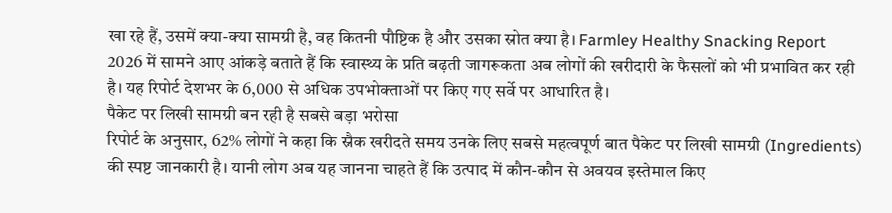खा रहे हैं, उसमें क्या-क्या सामग्री है, वह कितनी पौष्टिक है और उसका स्रोत क्या है। Farmley Healthy Snacking Report 2026 में सामने आए आंकड़े बताते हैं कि स्वास्थ्य के प्रति बढ़ती जागरूकता अब लोगों की खरीदारी के फैसलों को भी प्रभावित कर रही है। यह रिपोर्ट देशभर के 6,000 से अधिक उपभोक्ताओं पर किए गए सर्वे पर आधारित है।
पैकेट पर लिखी सामग्री बन रही है सबसे बड़ा भरोसा
रिपोर्ट के अनुसार, 62% लोगों ने कहा कि स्नैक खरीदते समय उनके लिए सबसे महत्वपूर्ण बात पैकेट पर लिखी सामग्री (Ingredients) की स्पष्ट जानकारी है। यानी लोग अब यह जानना चाहते हैं कि उत्पाद में कौन-कौन से अवयव इस्तेमाल किए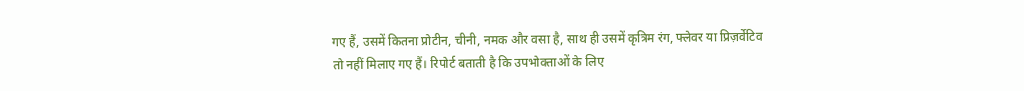गए हैं, उसमें कितना प्रोटीन, चीनी, नमक और वसा है, साथ ही उसमें कृत्रिम रंग, फ्लेवर या प्रिज़र्वेटिव तो नहीं मिलाए गए हैं। रिपोर्ट बताती है कि उपभोक्ताओं के लिए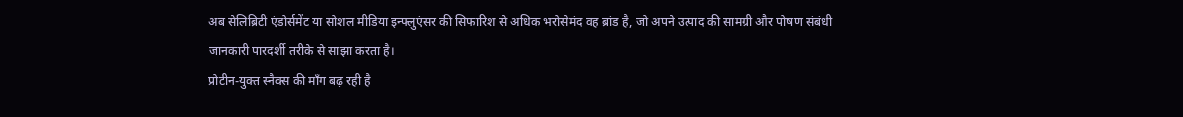अब सेलिब्रिटी एंडोर्समेंट या सोशल मीडिया इन्फ्लुएंसर की सिफारिश से अधिक भरोसेमंद वह ब्रांड है, जो अपने उत्पाद की सामग्री और पोषण संबंधी जानकारी पारदर्शी तरीके से साझा करता है।
प्रोटीन-युक्त स्नैक्स की माँग बढ़ रही है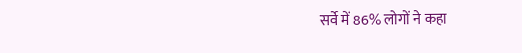सर्वे में 86% लोगों ने कहा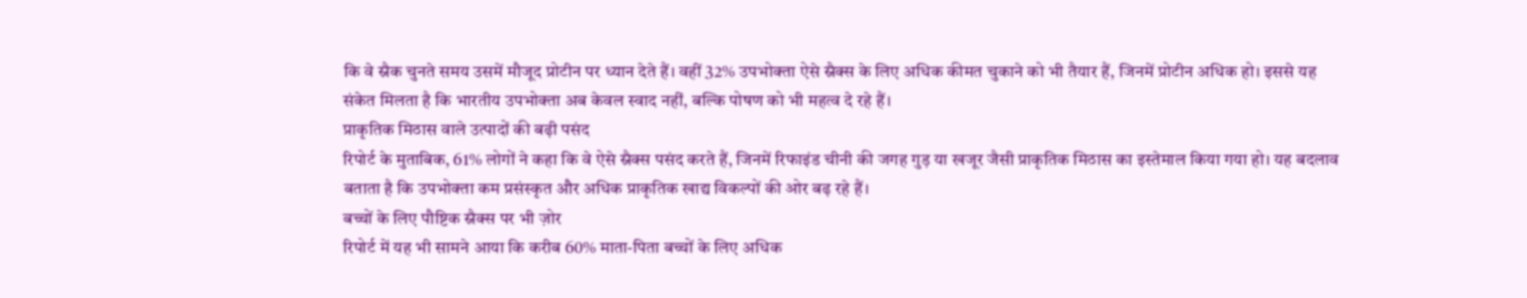कि वे स्नैक चुनते समय उसमें मौजूद प्रोटीन पर ध्यान देते हैं। वहीं 32% उपभोक्ता ऐसे स्नैक्स के लिए अधिक कीमत चुकाने को भी तैयार हैं, जिनमें प्रोटीन अधिक हो। इससे यह संकेत मिलता है कि भारतीय उपभोक्ता अब केवल स्वाद नहीं, बल्कि पोषण को भी महत्व दे रहे हैं।
प्राकृतिक मिठास वाले उत्पादों की बढ़ी पसंद
रिपोर्ट के मुताबिक, 61% लोगों ने कहा कि वे ऐसे स्नैक्स पसंद करते हैं, जिनमें रिफाइंड चीनी की जगह गुड़ या खजूर जैसी प्राकृतिक मिठास का इस्तेमाल किया गया हो। यह बदलाव बताता है कि उपभोक्ता कम प्रसंस्कृत और अधिक प्राकृतिक खाद्य विकल्पों की ओर बढ़ रहे हैं।
बच्चों के लिए पौष्टिक स्नैक्स पर भी ज़ोर
रिपोर्ट में यह भी सामने आया कि करीब 60% माता-पिता बच्चों के लिए अधिक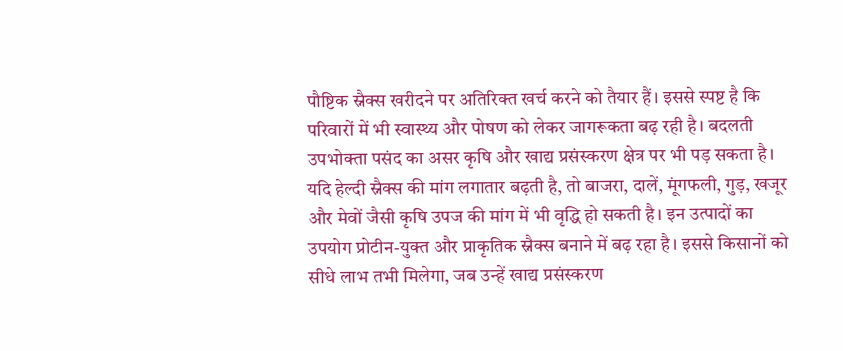पौष्टिक स्नैक्स खरीदने पर अतिरिक्त खर्च करने को तैयार हैं। इससे स्पष्ट है कि परिवारों में भी स्वास्थ्य और पोषण को लेकर जागरूकता बढ़ रही है। बदलती उपभोक्ता पसंद का असर कृषि और खाद्य प्रसंस्करण क्षेत्र पर भी पड़ सकता है।
यदि हेल्दी स्नैक्स की मांग लगातार बढ़ती है, तो बाजरा, दालें, मूंगफली, गुड़, खजूर और मेवों जैसी कृषि उपज की मांग में भी वृद्धि हो सकती है। इन उत्पादों का उपयोग प्रोटीन-युक्त और प्राकृतिक स्नैक्स बनाने में बढ़ रहा है। इससे किसानों को सीधे लाभ तभी मिलेगा, जब उन्हें खाद्य प्रसंस्करण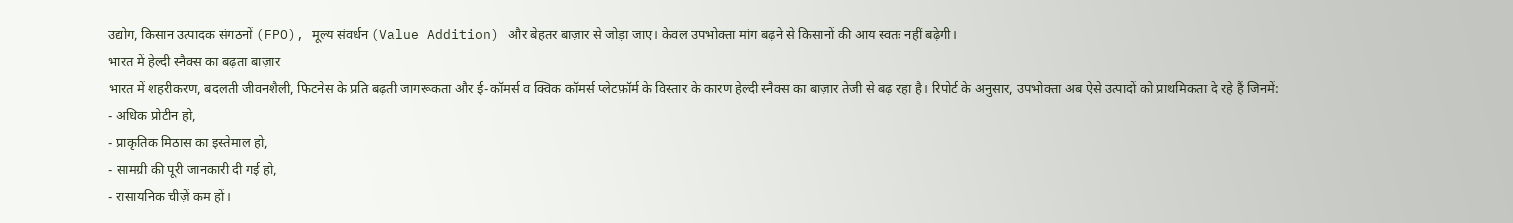उद्योग, किसान उत्पादक संगठनों (FPO), मूल्य संवर्धन (Value Addition) और बेहतर बाज़ार से जोड़ा जाए। केवल उपभोक्ता मांग बढ़ने से किसानों की आय स्वतः नहीं बढ़ेगी।
भारत में हेल्दी स्नैक्स का बढ़ता बाज़ार
भारत में शहरीकरण, बदलती जीवनशैली, फिटनेस के प्रति बढ़ती जागरूकता और ई-कॉमर्स व क्विक कॉमर्स प्लेटफ़ॉर्म के विस्तार के कारण हेल्दी स्नैक्स का बाज़ार तेजी से बढ़ रहा है। रिपोर्ट के अनुसार, उपभोक्ता अब ऐसे उत्पादों को प्राथमिकता दे रहे हैं जिनमें:
- अधिक प्रोटीन हो,
- प्राकृतिक मिठास का इस्तेमाल हो,
- सामग्री की पूरी जानकारी दी गई हो,
- रासायनिक चीज़ें कम हों।